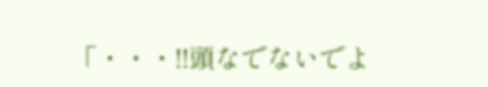「・・・!!頭なでないでよ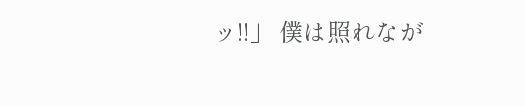ッ!!」 僕は照れなが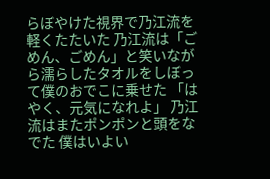らぼやけた視界で乃江流を軽くたたいた 乃江流は「ごめん、ごめん」と笑いながら濡らしたタオルをしぼって僕のおでこに乗せた 「はやく、元気になれよ」 乃江流はまたポンポンと頭をなでた 僕はいよい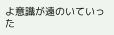よ意識が遠のいていった